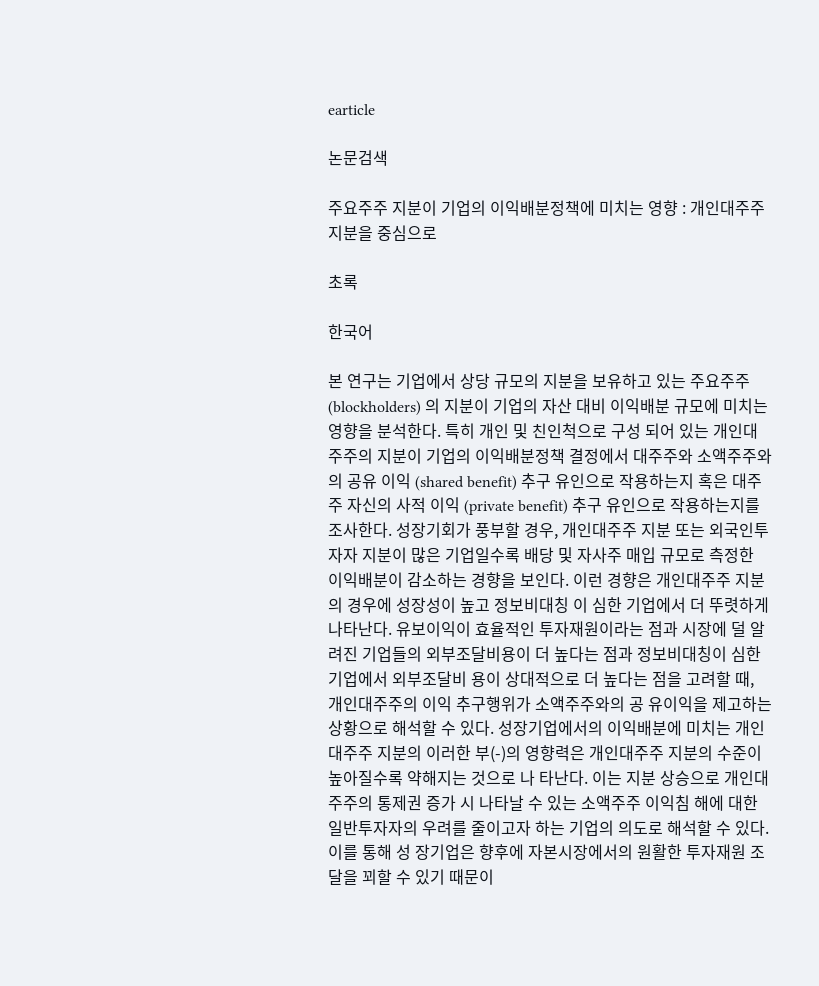earticle

논문검색

주요주주 지분이 기업의 이익배분정책에 미치는 영향 : 개인대주주 지분을 중심으로

초록

한국어

본 연구는 기업에서 상당 규모의 지분을 보유하고 있는 주요주주 (blockholders) 의 지분이 기업의 자산 대비 이익배분 규모에 미치는 영향을 분석한다. 특히 개인 및 친인척으로 구성 되어 있는 개인대주주의 지분이 기업의 이익배분정책 결정에서 대주주와 소액주주와의 공유 이익 (shared benefit) 추구 유인으로 작용하는지 혹은 대주주 자신의 사적 이익 (private benefit) 추구 유인으로 작용하는지를 조사한다. 성장기회가 풍부할 경우, 개인대주주 지분 또는 외국인투자자 지분이 많은 기업일수록 배당 및 자사주 매입 규모로 측정한 이익배분이 감소하는 경향을 보인다. 이런 경향은 개인대주주 지분의 경우에 성장성이 높고 정보비대칭 이 심한 기업에서 더 뚜렷하게 나타난다. 유보이익이 효율적인 투자재원이라는 점과 시장에 덜 알려진 기업들의 외부조달비용이 더 높다는 점과 정보비대칭이 심한 기업에서 외부조달비 용이 상대적으로 더 높다는 점을 고려할 때, 개인대주주의 이익 추구행위가 소액주주와의 공 유이익을 제고하는 상황으로 해석할 수 있다. 성장기업에서의 이익배분에 미치는 개인대주주 지분의 이러한 부(-)의 영향력은 개인대주주 지분의 수준이 높아질수록 약해지는 것으로 나 타난다. 이는 지분 상승으로 개인대주주의 통제권 증가 시 나타날 수 있는 소액주주 이익침 해에 대한 일반투자자의 우려를 줄이고자 하는 기업의 의도로 해석할 수 있다. 이를 통해 성 장기업은 향후에 자본시장에서의 원활한 투자재원 조달을 꾀할 수 있기 때문이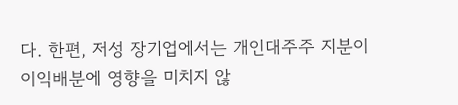다. 한편, 저성 장기업에서는 개인대주주 지분이 이익배분에 영향을 미치지 않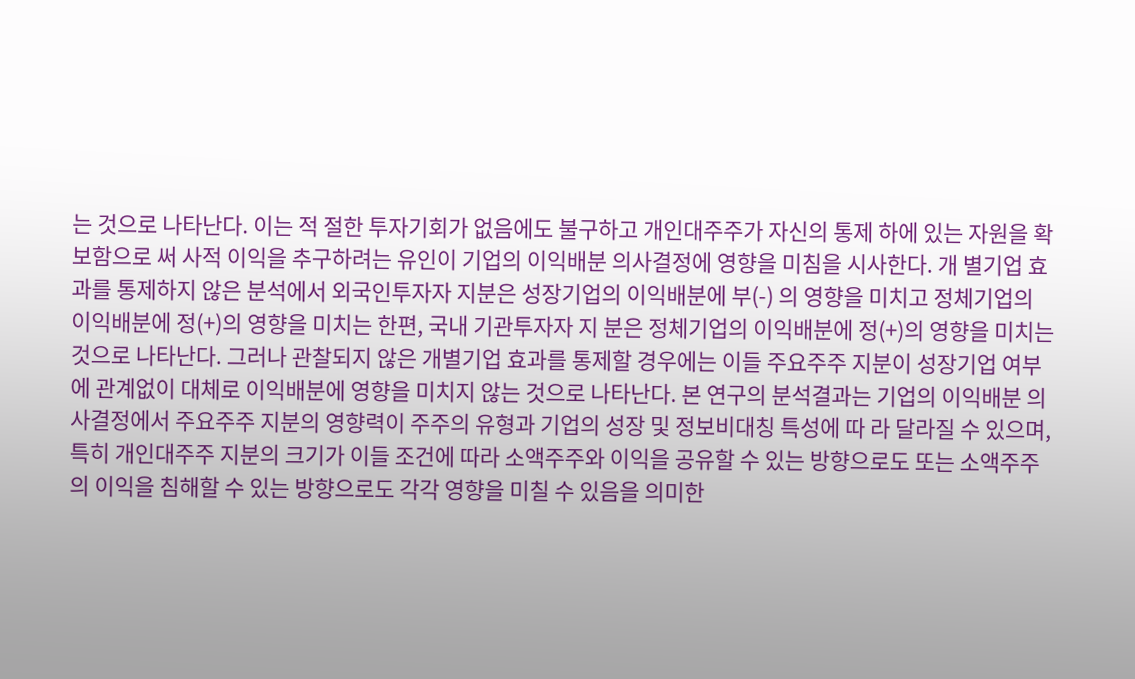는 것으로 나타난다. 이는 적 절한 투자기회가 없음에도 불구하고 개인대주주가 자신의 통제 하에 있는 자원을 확보함으로 써 사적 이익을 추구하려는 유인이 기업의 이익배분 의사결정에 영향을 미침을 시사한다. 개 별기업 효과를 통제하지 않은 분석에서 외국인투자자 지분은 성장기업의 이익배분에 부(-) 의 영향을 미치고 정체기업의 이익배분에 정(+)의 영향을 미치는 한편, 국내 기관투자자 지 분은 정체기업의 이익배분에 정(+)의 영향을 미치는 것으로 나타난다. 그러나 관찰되지 않은 개별기업 효과를 통제할 경우에는 이들 주요주주 지분이 성장기업 여부에 관계없이 대체로 이익배분에 영향을 미치지 않는 것으로 나타난다. 본 연구의 분석결과는 기업의 이익배분 의 사결정에서 주요주주 지분의 영향력이 주주의 유형과 기업의 성장 및 정보비대칭 특성에 따 라 달라질 수 있으며, 특히 개인대주주 지분의 크기가 이들 조건에 따라 소액주주와 이익을 공유할 수 있는 방향으로도 또는 소액주주의 이익을 침해할 수 있는 방향으로도 각각 영향을 미칠 수 있음을 의미한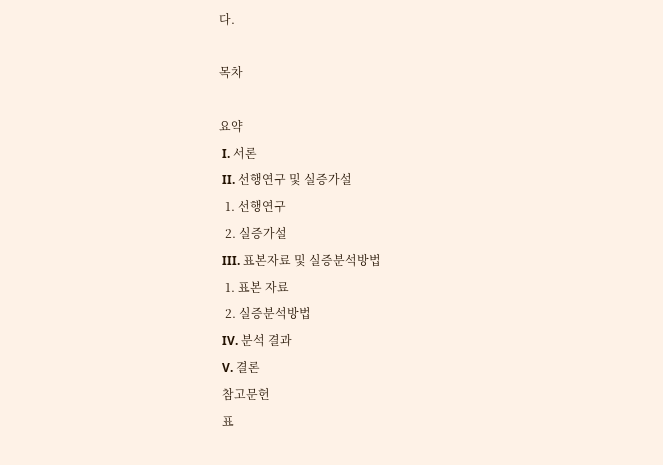다.

목차

요약
 I. 서론
 II. 선행연구 및 실증가설
  1. 선행연구
  2. 실증가설
 III. 표본자료 및 실증분석방법
  1. 표본 자료
  2. 실증분석방법
 IV. 분석 결과
 V. 결론
 참고문헌
 표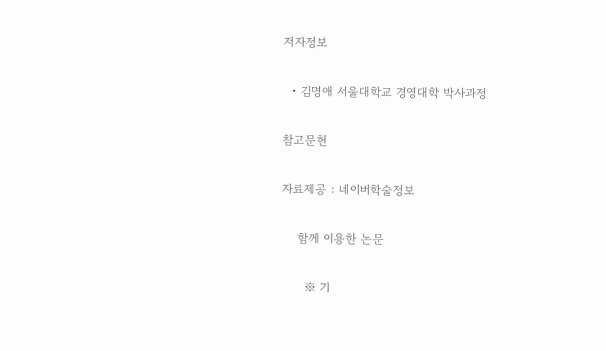저자정보

  • 김명애 서울대학교 경영대학 박사과정

참고문헌

자료제공 : 네이버학술정보

    함께 이용한 논문

      ※ 기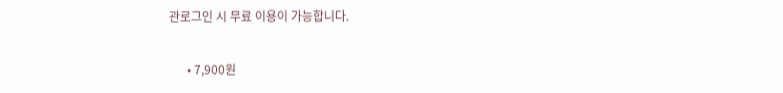관로그인 시 무료 이용이 가능합니다.

      • 7,900원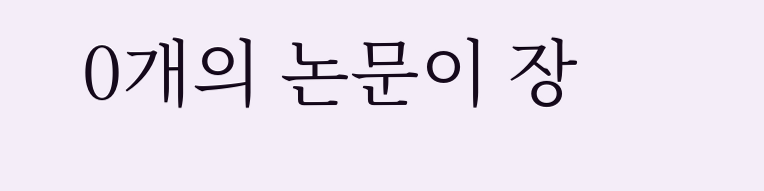0개의 논문이 장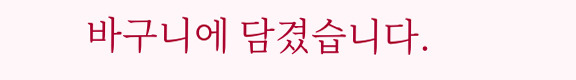바구니에 담겼습니다.